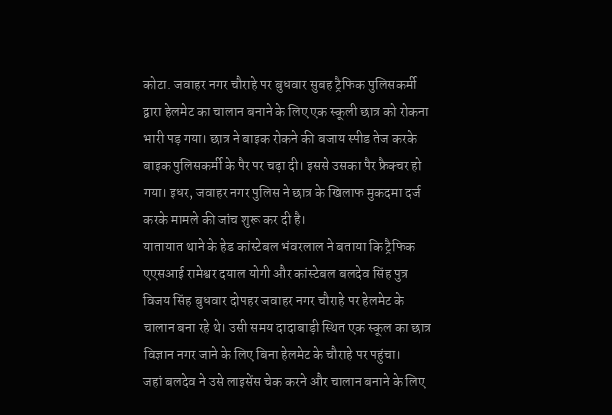कोटा. जवाहर नगर चौराहे पर बुधवार सुबह ट्रैफिक पुलिसकर्मी द्वारा हेलमेट का चालान बनाने के लिए एक स्कूली छात्र को रोकना भारी पड़ गया। छात्र ने बाइक रोकने की बजाय स्पीड तेज करके बाइक पुलिसकर्मी के पैर पर चढ़ा दी। इससे उसका पैर फ्रैक्चर हो गया। इधर, जवाहर नगर पुलिस ने छात्र के खिलाफ मुकदमा दर्ज करके मामले की जांच शुरू कर दी है।
यातायात थाने के हेड कांस्टेबल भंवरलाल ने बताया कि ट्रैफिक एएसआई रामेश्वर दयाल योगी और कांस्टेबल बलदेव सिंह पुत्र विजय सिंह बुधवार दोपहर जवाहर नगर चौराहे पर हेलमेट के चालान बना रहे थे। उसी समय दादाबाड़ी स्थित एक स्कूल का छात्र विज्ञान नगर जाने के लिए बिना हेलमेट के चौराहे पर पहुंचा।
जहां बलदेव ने उसे लाइसेंस चेक करने और चालान बनाने के लिए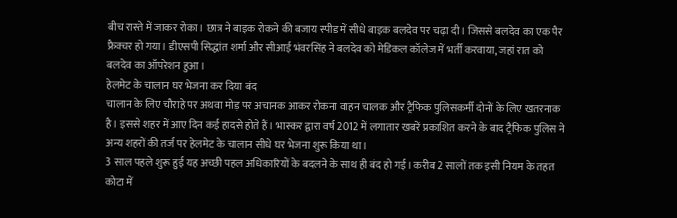बीच रास्ते में जाकर रोका। छात्र ने बाइक रोकने की बजाय स्पीड में सीधे बाइक बलदेव पर चढ़ा दी। जिससे बलदेव का एक पैर फ्रैक्चर हो गया। डीएसपी सिद्धांत शर्मा और सीआई भंवरसिंह ने बलदेव को मेडिकल कॉलेज में भर्ती करवाया, जहां रात को बलदेव का ऑपरेशन हुआ।
हेलमेट के चालान घर भेजना कर दिया बंद
चालान के लिए चौराहे पर अथवा मोड़ पर अचानक आकर रोकना वाहन चालक और ट्रैफिक पुलिसकर्मी दोनों के लिए खतरनाक है। इससे शहर में आए दिन कई हादसे होते हैं। भास्कर द्वारा वर्ष 2012 में लगातार खबरें प्रकाशित करने के बाद ट्रैफिक पुलिस ने अन्य शहरों की तर्ज पर हेलमेट के चालान सीधे घर भेजना शुरू किया था।
3 साल पहले शुरू हुई यह अच्छी पहल अधिकारियों के बदलने के साथ ही बंद हो गई। करीब 2 सालों तक इसी नियम के तहत कोटा में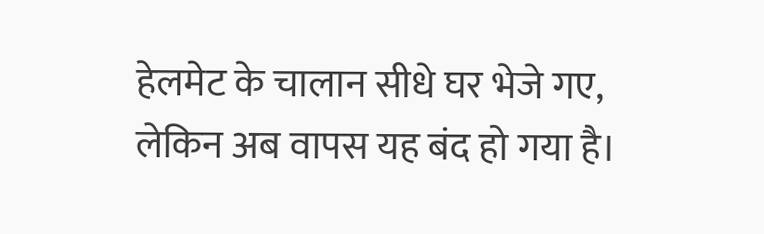हेलमेट के चालान सीधे घर भेजे गए, लेकिन अब वापस यह बंद हो गया है।